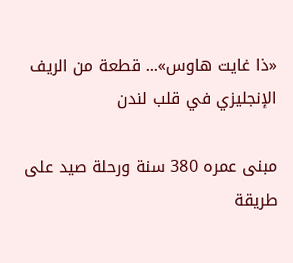«ذا غايت هاوس»... قطعة من الريف الإنجليزي في قلب لندن

مبنى عمره 380 سنة ورحلة صيد على طريقة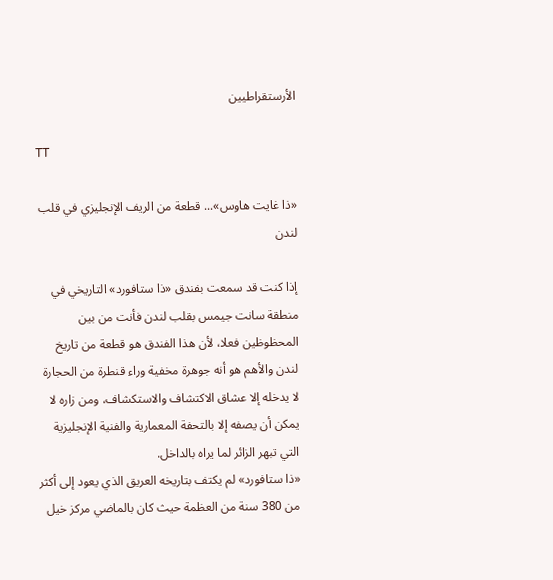الأرستقراطيين

TT

«ذا غايت هاوس»... قطعة من الريف الإنجليزي في قلب لندن

إذا كنت قد سمعت بفندق «ذا ستافورد» التاريخي في منطقة سانت جيمس بقلب لندن فأنت من بين المحظوظين فعلا، لأن هذا الفندق هو قطعة من تاريخ لندن والأهم هو أنه جوهرة مخفية وراء قنطرة من الحجارة لا يدخله إلا عشاق الاكتشاف والاستكشاف، ومن زاره لا يمكن أن يصفه إلا بالتحفة المعمارية والفنية الإنجليزية التي تبهر الزائر لما يراه بالداخل.
«ذا ستافورد» لم يكتف بتاريخه العريق الذي يعود إلى أكثر من 380 سنة من العظمة حيث كان بالماضي مركز خيل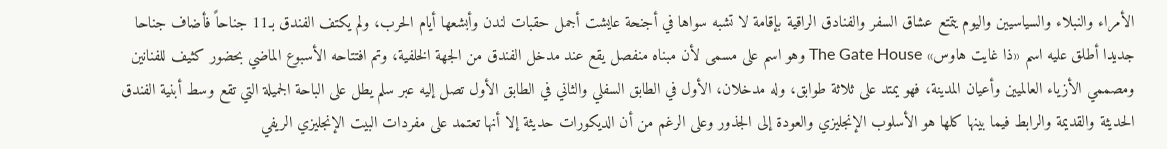الأمراء والنبلاء والسياسيين واليوم يتمتع عشاق السفر والفنادق الراقية بإقامة لا تشبه سواها في أجنحة عايشت أجمل حقبات لندن وأبشعها أيام الحرب، ولم يكتف الفندق بـ11 جناحاً فأضاف جناحا جديدا أطلق عليه اسم «ذا غايت هاوس» The Gate House وهو اسم على مسمى لأن مبناه منفصل يقع عند مدخل الفندق من الجهة الخلفية، وتم افتتاحه الأسبوع الماضي بحضور كثيف للفنانين ومصممي الأزياء العالميين وأعيان المدينة، فهو يمتد على ثلاثة طوابق، وله مدخلان، الأول في الطابق السفلي والثاني في الطابق الأول تصل إليه عبر سلم يطل على الباحة الجميلة التي تقع وسط أبنية الفندق الحديثة والقديمة والرابط فيما بينها كلها هو الأسلوب الإنجليزي والعودة إلى الجذور وعلى الرغم من أن الديكورات حديثة إلا أنها تعتمد على مفردات البيت الإنجليزي الريفي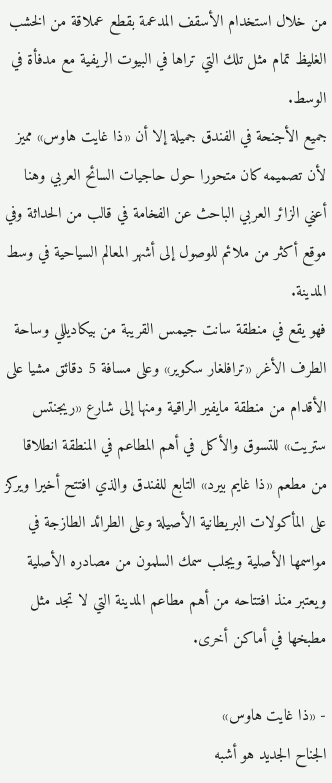من خلال استخدام الأسقف المدعمة بقطع عملاقة من الخشب الغليظ تمام مثل تلك التي تراها في البيوت الريفية مع مدفأة في الوسط.
جميع الأجنحة في الفندق جميلة إلا أن «ذا غايت هاوس» مميز لأن تصميمه كان متحورا حول حاجيات السائح العربي وهنا أعني الزائر العربي الباحث عن الفخامة في قالب من الحداثة وفي موقع أكثر من ملائم للوصول إلى أشهر المعالم السياحية في وسط المدينة.
فهو يقع في منطقة سانت جيمس القريبة من بيكاديللي وساحة الطرف الأغر «ترافلغار سكوير» وعلى مسافة 5 دقائق مشيا على الأقدام من منطقة مايفير الراقية ومنها إلى شارع «ريجنتس ستريت» للتسوق والأكل في أهم المطاعم في المنطقة انطلاقا من مطعم «ذا غايم بيرد» التابع للفندق والذي افتتح أخيرا ويركز على المأكولات البريطانية الأصيلة وعلى الطرائد الطازجة في مواسمها الأصلية ويجلب سمك السلمون من مصادره الأصلية ويعتبر منذ افتتاحه من أهم مطاعم المدينة التي لا تجد مثل مطبخها في أماكن أخرى.

- «ذا غايت هاوس»
الجناح الجديد هو أشبه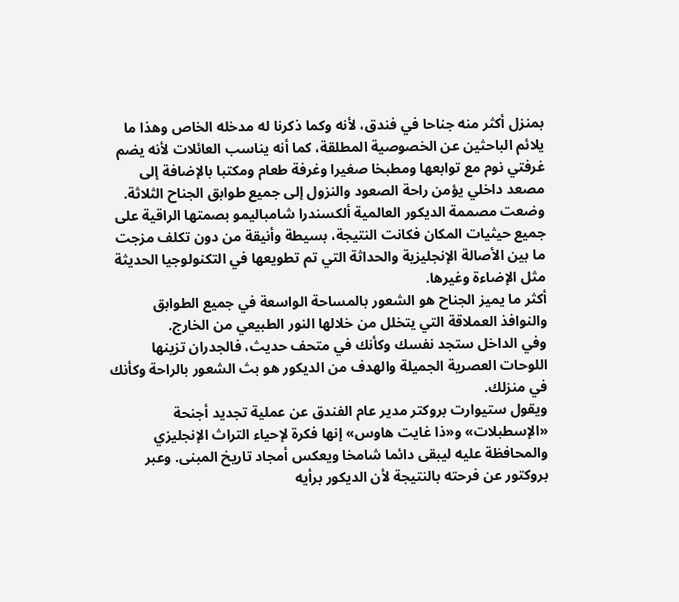بمنزل أكثر منه جناحا في فندق، لأنه وكما ذكرنا له مدخله الخاص وهذا ما يلائم الباحثين عن الخصوصية المطلقة، كما أنه يناسب العائلات لأنه يضم غرفتي نوم مع توابعها ومطبخا صغيرا وغرفة طعام ومكتبا بالإضافة إلى مصعد داخلي يؤمن راحة الصعود والنزول إلى جميع طوابق الجناح الثلاثة.
وضعت مصممة الديكور العالمية ألكسندرا شامباليمو بصمتها الراقية على جميع حيثيات المكان فكانت النتيجة، بسيطة وأنيقة من دون تكلف مزجت ما بين الأصالة الإنجليزية والحداثة التي تم تطويعها في التكنولوجيا الحديثة مثل الإضاءة وغيرها.
أكثر ما يميز الجناح هو الشعور بالمساحة الواسعة في جميع الطوابق والنوافذ العملاقة التي يتخلل من خلالها النور الطبيعي من الخارج.
وفي الداخل ستجد نفسك وكأنك في متحف حديث، فالجدران تزينها اللوحات العصرية الجميلة والهدف من الديكور هو بث الشعور بالراحة وكأنك في منزلك.
ويقول ستيوارت بروكتر مدير عام الفندق عن عملية تجديد أجنحة «الإسطبلات» و«ذا غايت هاوس» إنها فكرة لإحياء التراث الإنجليزي والمحافظة عليه ليبقى دائما شامخا ويعكس أمجاد تاريخ المبنى. وعبر بروكتور عن فرحته بالنتيجة لأن الديكور برأيه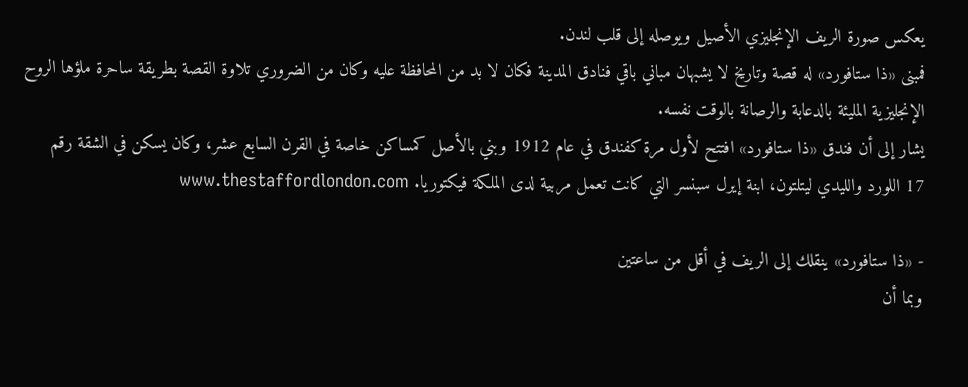يعكس صورة الريف الإنجليزي الأصيل ويوصله إلى قلب لندن.
فمبنى «ذا ستافورد» له قصة وتاريخ لا يشبهان مباني باقي فنادق المدينة فكان لا بد من المحافظة عليه وكان من الضروري تلاوة القصة بطريقة ساحرة ملؤها الروح الإنجليزية المليئة بالدعابة والرصانة بالوقت نفسه.
يشار إلى أن فندق «ذا ستافورد» افتتح لأول مرة كفندق في عام 1912 وبني بالأصل كمساكن خاصة في القرن السابع عشر، وكان يسكن في الشقة رقم 17 اللورد والليدي ليتلتون، ابنة إيرل سبنسر التي كانت تعمل مربية لدى الملكة فيكتوريا. www.thestaffordlondon.com

- «ذا ستافورد» ينقلك إلى الريف في أقل من ساعتين
وبما أن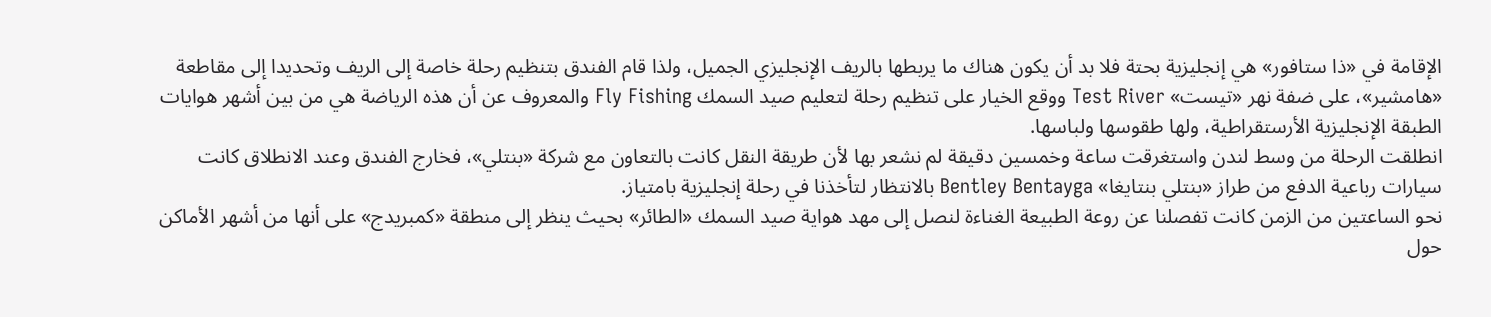الإقامة في «ذا ستافور» هي إنجليزية بحتة فلا بد أن يكون هناك ما يربطها بالريف الإنجليزي الجميل، ولذا قام الفندق بتنظيم رحلة خاصة إلى الريف وتحديدا إلى مقاطعة «هامشير»، على ضفة نهر «تيست» Test River ووقع الخيار على تنظيم رحلة لتعليم صيد السمك Fly Fishing والمعروف عن أن هذه الرياضة هي من بين أشهر هوايات الطبقة الإنجليزية الأرستقراطية، ولها طقوسها ولباسها.
انطلقت الرحلة من وسط لندن واستغرقت ساعة وخمسين دقيقة لم نشعر بها لأن طريقة النقل كانت بالتعاون مع شركة «بنتلي»، فخارج الفندق وعند الانطلاق كانت سيارات رباعية الدفع من طراز «بنتلي بنتايغا» Bentley Bentayga بالانتظار لتأخذنا في رحلة إنجليزية بامتياز.
نحو الساعتين من الزمن كانت تفصلنا عن روعة الطبيعة الغناءة لنصل إلى مهد هواية صيد السمك «الطائر» بحيث ينظر إلى منطقة «كمبريدج» على أنها من أشهر الأماكن حول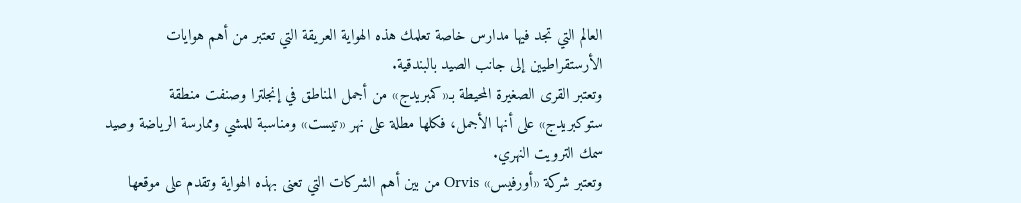العالم التي تجد فيها مدارس خاصة تعلمك هذه الهواية العريقة التي تعتبر من أهم هوايات الأرستقراطيين إلى جانب الصيد بالبندقية.
وتعتبر القرى الصغيرة المحيطة بـ«كمبريدج» من أجمل المناطق في إنجلترا وصنفت منطقة ستوكبريدج» على أنها الأجمل، فكلها مطلة على نهر «تيست» ومناسبة للمشي وممارسة الرياضة وصيد سمك الترويت النهري.
وتعتبر شركة «أورفيس» Orvis من بين أهم الشركات التي تعنى بهذه الهواية وتقدم على موقعها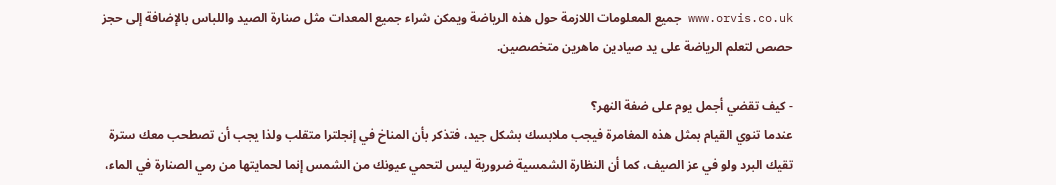www.orvis.co.uk جميع المعلومات اللازمة حول هذه الرياضة ويمكن شراء جميع المعدات مثل صنارة الصيد واللباس بالإضافة إلى حجز حصص لتعلم الرياضة على يد صيادين ماهرين متخصصين.

- كيف تقضي أجمل يوم على ضفة النهر؟
عندما تنوي القيام بمثل هذه المغامرة فيجب ملابسك بشكل جيد، فتذكر بأن المناخ في إنجلترا متقلب ولذا يجب أن تصطحب معك سترة تقيك البرد ولو في عز الصيف، كما أن النظارة الشمسية ضرورية ليس لتحمي عيونك من الشمس إنما لحمايتها من رمي الصنارة في الماء،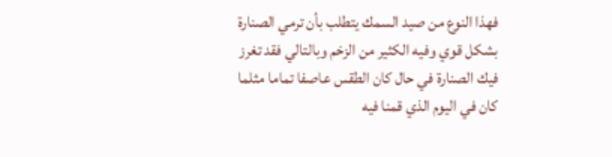فهذا النوع من صيد السمك يتطلب بأن ترمي الصنارة بشكل قوي وفيه الكثير من الزخم وبالتالي فقد تغرز فيك الصنارة في حال كان الطقس عاصفا تماما مثلما كان في اليوم الذي قمنا فيه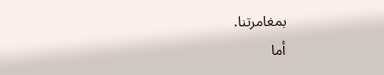بمغامرتنا.
أما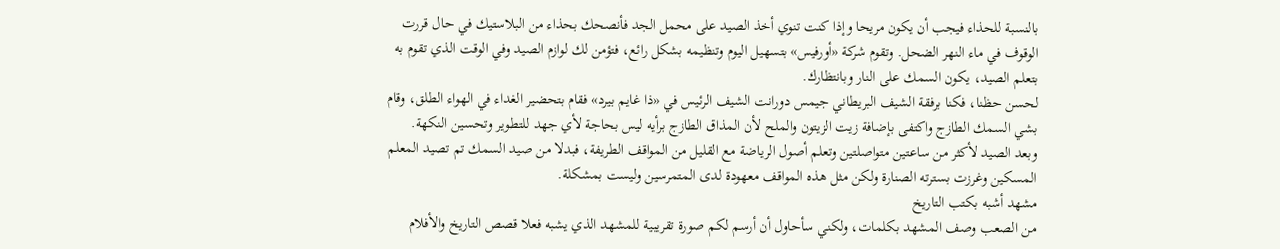بالنسبة للحذاء فيجب أن يكون مريحا وإذا كنت تنوي أخذ الصيد على محمل الجد فأنصحك بحذاء من البلاستيك في حال قررت الوقوف في ماء النهر الضحل. وتقوم شركة «أورفيس» بتسهيل اليوم وتنظيمه بشكل رائع، فتؤمن لك لوازم الصيد وفي الوقت الذي تقوم به بتعلم الصيد، يكون السمك على النار وبانتظارك.
لحسن حظنا، فكنا برفقة الشيف البريطاني جيمس دورانت الشيف الرئيس في «ذا غايم بيرد» فقام بتحضير الغداء في الهواء الطلق، وقام بشي السمك الطازج واكتفى بإضافة زيت الزيتون والملح لأن المذاق الطازج برأيه ليس بحاجة لأي جهد للتطوير وتحسين النكهة.
وبعد الصيد لأكثر من ساعتين متواصلتين وتعلم أصول الرياضة مع القليل من المواقف الطريفة، فبدلا من صيد السمك تم تصيد المعلم المسكين وغرزت بسترته الصنارة ولكن مثل هذه المواقف معهودة لدى المتمرسين وليست بمشكلة.
مشهد أشبه بكتب التاريخ
من الصعب وصف المشهد بكلمات، ولكني سأحاول أن أرسم لكم صورة تقريبية للمشهد الذي يشبه فعلا قصص التاريخ والأفلام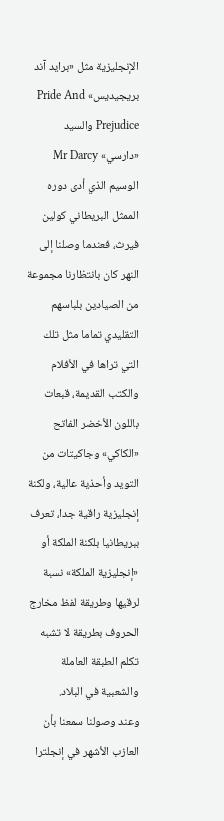الإنجليزية مثل «برايد آند بريجيديس» Pride And Prejudice والسيد «دارسي» Mr Darcy الوسيم الذي أدى دوره الممثل البريطاني كولين فيرث، فعندما وصلنا إلى النهر كان بانتظارنا مجموعة من الصيادين بلباسهم التقليدي تماما مثل تلك التي تراها في الأفلام والكتب القديمة، قبعات باللون الأخضر الفاتح «الكاكي» وجاكيتات من التويد وأحذية عالية، ولكنة إنجليزية راقية جدا، تعرف ببريطانيا بلكنة الملكة أو «إنجليزية الملكة» نسبة لرقيها وطريقة لفظ مخارج الحروف بطريقة لا تشبه تكلم الطبقة العاملة والشعبية في البلاد.
وعند وصولنا سمعنا بأن العازب الأشهر في إنجلترا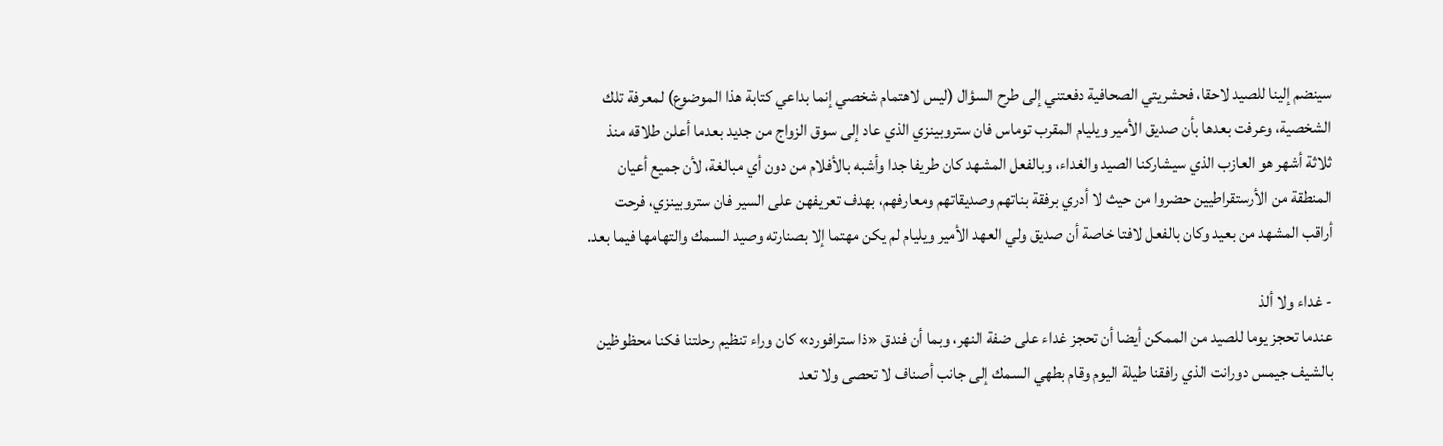سينضم إلينا للصيد لاحقا، فحشريتي الصحافية دفعتني إلى طرح السؤال (ليس لاهتمام شخصي إنما بداعي كتابة هذا الموضوع) لمعرفة تلك الشخصية، وعرفت بعدها بأن صديق الأمير ويليام المقرب توماس فان ستروبينزي الذي عاد إلى سوق الزواج من جديد بعدما أعلن طلاقه منذ ثلاثة أشهر هو العازب الذي سيشاركنا الصيد والغداء، وبالفعل المشهد كان طريفا جدا وأشبه بالأفلام من دون أي مبالغة، لأن جميع أعيان المنطقة من الأرستقراطيين حضروا من حيث لا أدري برفقة بناتهم وصديقاتهم ومعارفهم، بهدف تعريفهن على السير فان ستروبينزي، فرحت أراقب المشهد من بعيد وكان بالفعل لافتا خاصة أن صديق ولي العهد الأمير ويليام لم يكن مهتما إلا بصنارته وصيد السمك والتهامها فيما بعد.

- غداء ولا ألذ
عندما تحجز يوما للصيد من الممكن أيضا أن تحجز غداء على ضفة النهر، وبما أن فندق «ذا سترافورد» كان وراء تنظيم رحلتنا فكنا محظوظين بالشيف جيمس دورانت الذي رافقنا طيلة اليوم وقام بطهي السمك إلى جانب أصناف لا تحصى ولا تعد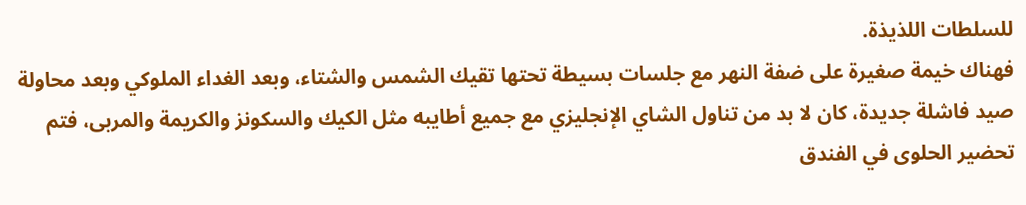للسلطات اللذيذة.
فهناك خيمة صغيرة على ضفة النهر مع جلسات بسيطة تحتها تقيك الشمس والشتاء، وبعد الغداء الملوكي وبعد محاولة صيد فاشلة جديدة، كان لا بد من تناول الشاي الإنجليزي مع جميع أطايبه مثل الكيك والسكونز والكريمة والمربى، فتم تحضير الحلوى في الفندق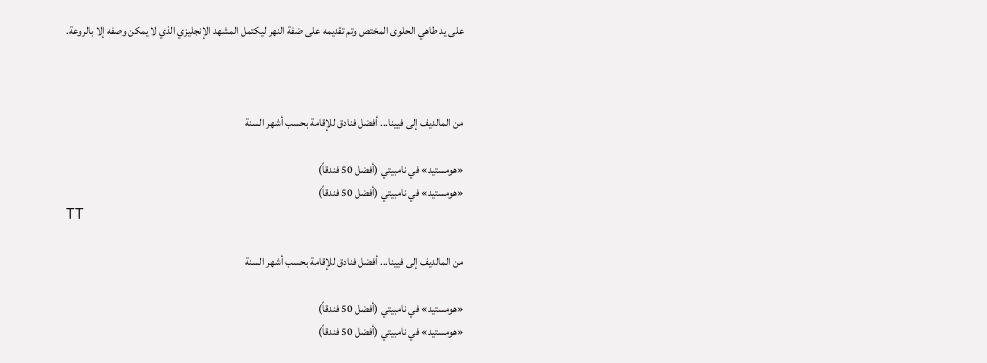على يد طاهي الحلوى المختص وتم تقديمه على ضفة النهر ليكتمل المشهد الإنجليزي الذي لا يمكن وصفه إلا بالروعة.



من المالديف إلى فيينا... أفضل فنادق للإقامة بحسب أشهر السنة

«هومستيد» في نامبيتي (أفضل 50 فندقاً)
«هومستيد» في نامبيتي (أفضل 50 فندقاً)
TT

من المالديف إلى فيينا... أفضل فنادق للإقامة بحسب أشهر السنة

«هومستيد» في نامبيتي (أفضل 50 فندقاً)
«هومستيد» في نامبيتي (أفضل 50 فندقاً)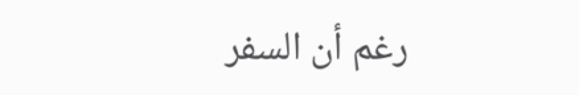رغم أن السفر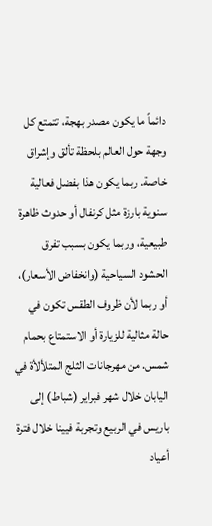دائماً ما يكون مصدر بهجة، تتمتع كل وجهة حول العالم بلحظة تألق وإشراق خاصة. ربما يكون هذا بفضل فعالية سنوية بارزة مثل كرنفال أو حدوث ظاهرة طبيعية، وربما يكون بسبب تفرق الحشود السياحية (وانخفاض الأسعار)، أو ربما لأن ظروف الطقس تكون في حالة مثالية للزيارة أو الاستمتاع بحمام شمس. من مهرجانات الثلج المتلألأة في اليابان خلال شهر فبراير (شباط) إلى باريس في الربيع وتجربة فيينا خلال فترة أعياد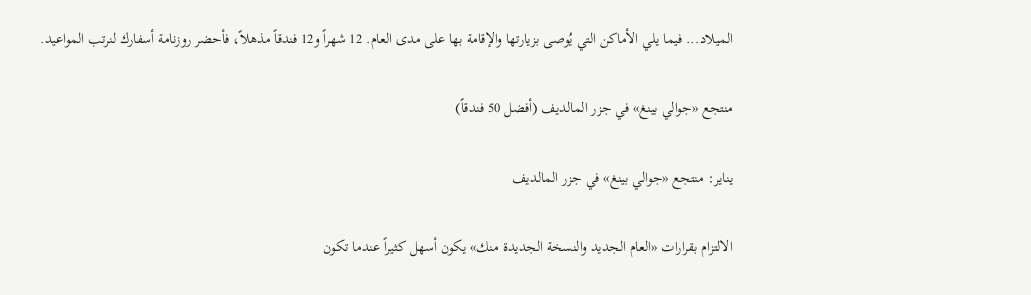الميلاد... فيما يلي الأماكن التي يُوصى بزيارتها والإقامة بها على مدى العام. 12 شهراً و12 فندقاً مذهلاً، فأحضر روزنامة أسفارك لنرتب المواعيد.

منتجع «جوالي بينغ» في جزر المالديف (أفضل 50 فندقاً)

يناير: منتجع «جوالي بينغ» في جزر المالديف

الالتزام بقرارات «العام الجديد والنسخة الجديدة منك» يكون أسهل كثيراً عندما تكون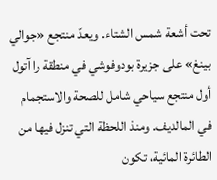تحت أشعة شمس الشتاء. ويعدّ منتجع «جوالي بينغ» على جزيرة بودوفوشي في منطقة را آتول أول منتجع سياحي شامل للصحة والاستجمام في المالديف. ومنذ اللحظة التي تنزل فيها من الطائرة المائية، تكون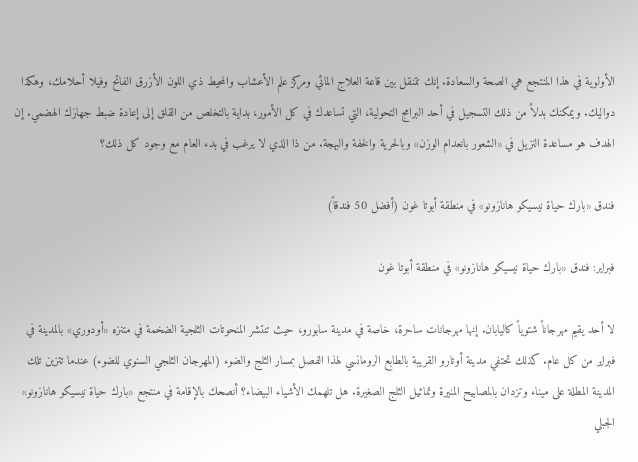الأولوية في هذا المنتجع هي الصحة والسعادة. إنك تتنقل بين قاعة العلاج المائي ومركز علم الأعشاب والمحيط ذي اللون الأزرق الفاتح وفيلا أحلامك، وهكذا دواليك. ويمكنك بدلاً من ذلك التسجيل في أحد البرامج التحولية، التي تساعدك في كل الأمور، بداية بالتخلص من القلق إلى إعادة ضبط جهازك الهضمي. إن الهدف هو مساعدة النزيل في «الشعور بانعدام الوزن» وبالحرية والخفة والبهجة. من ذا الذي لا يرغب في بدء العام مع وجود كل ذلك؟

فندق «بارك حياة نيسيكو هانازونو» في منطقة أبوتا غون (أفضل 50 فندقاً)

فبراير: فندق «بارك حياة نيسيكو هانازونو» في منطقة أبوتا غون

لا أحد يقيم مهرجاناً شتوياً كاليابان. إنها مهرجانات ساحرة، خاصة في مدينة سابورو، حيث تنتشر المنحوتات الثلجية الضخمة في متنزه «أودوري» بالمدينة في فبراير من كل عام. كذلك تحتفي مدينة أوتارو القريبة بالطابع الرومانسي لهذا الفصل بمسار الثلج والضوء (المهرجان الثلجي السنوي للضوء) عندما تتزين تلك المدينة المطلة على ميناء وتزدان بالمصابيح المنيرة وتماثيل الثلج الصغيرة. هل تلهمك الأشياء البيضاء؟ أنصحك بالإقامة في منتجع «بارك حياة نيسيكو هانازونو» الجبلي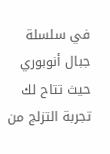في سلسلة جبال أنوبوري حيث تتاح لك تجربة التزلج من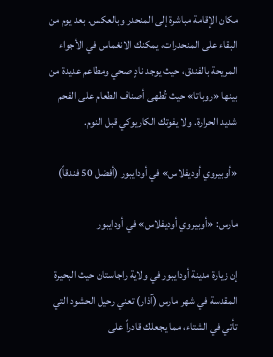مكان الإقامة مباشرة إلى المنحدر وبالعكس. بعد يوم من البقاء على المنحدرات، يمكنك الانغماس في الأجواء المريحة بالفندق، حيث يوجد نادٍ صحي ومطاعم عديدة من بينها «روباتا» حيث تُطهى أصناف الطعام على الفحم شديد الحرارة. ولا يفوتك الكاريوكي قبل النوم.

«أوبيروي أوديفلاس» في أودايبور (أفضل 50 فندقاً)

مارس: «أوبيروي أوديفلاس» في أودايبور

إن زيارة مدينة أودايبور في ولاية راجاستان حيث البحيرة المقدسة في شهر مارس (آذار) تعني رحيل الحشود التي تأتي في الشتاء، مما يجعلك قادراً على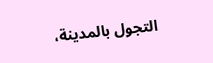التجول بالمدينة،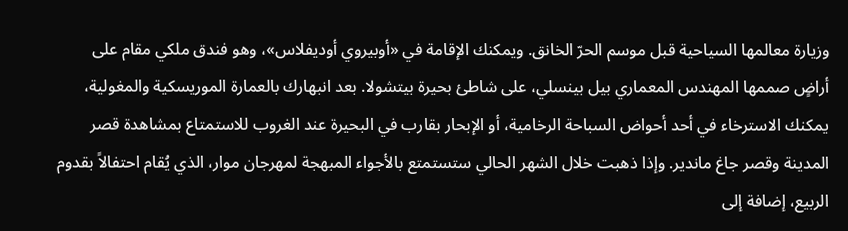وزيارة معالمها السياحية قبل موسم الحرّ الخانق. ويمكنك الإقامة في «أوبيروي أوديفلاس»، وهو فندق ملكي مقام على أراضٍ صممها المهندس المعماري بيل بينسلي، على شاطئ بحيرة بيتشولا. بعد انبهارك بالعمارة الموريسكية والمغولية، يمكنك الاسترخاء في أحد أحواض السباحة الرخامية، أو الإبحار بقارب في البحيرة عند الغروب للاستمتاع بمشاهدة قصر المدينة وقصر جاغ ماندير. وإذا ذهبت خلال الشهر الحالي ستستمتع بالأجواء المبهجة لمهرجان موار، الذي يُقام احتفالاً بقدوم الربيع، إضافة إلى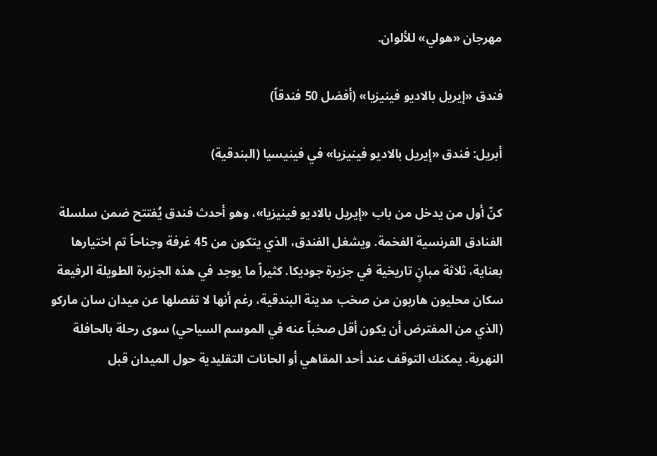مهرجان «هولي» للألوان.

فندق «إيريل بالاديو فينيزيا» (أفضل 50 فندقاً)

أبريل: فندق «إيريل بالاديو فينيزيا» في فينيسيا (البندقية)

كنّ أول من يدخل من باب «إيريل بالاديو فينيزيا»، وهو أحدث فندق يُفتتح ضمن سلسلة الفنادق الفرنسية الفخمة. ويشغل الفندق، الذي يتكون من 45 غرفة وجناحاً تم اختيارها بعناية، ثلاثة مبانٍ تاريخية في جزيرة جوديكا. كثيراً ما يوجد في هذه الجزيرة الطويلة الرفيعة سكان محليون هاربون من صخب مدينة البندقية، رغم أنها لا تفصلها عن ميدان سان ماركو (الذي من المفترض أن يكون أقل صخباً عنه في الموسم السياحي) سوى رحلة بالحافلة النهرية. يمكنك التوقف عند أحد المقاهي أو الحانات التقليدية حول الميدان قبل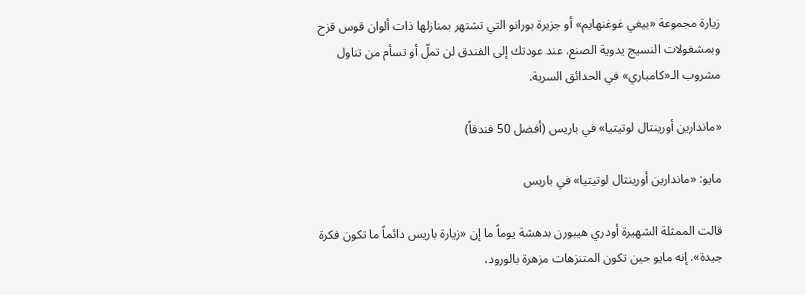زيارة مجموعة «بيغي غوغنهايم» أو جزيرة بورانو التي تشتهر بمنازلها ذات ألوان قوس قزح وبمشغولات النسيج يدوية الصنع. عند عودتك إلى الفندق لن تملّ أو تسأم من تناول مشروب الـ«كامباري» في الحدائق السرية.

«ماندارين أورينتال لوتيتيا» في باريس (أفضل 50 فندقاً)

مايو: «ماندارين أورينتال لوتيتيا» في باريس

قالت الممثلة الشهيرة أودري هيبورن بدهشة يوماً ما إن «زيارة باريس دائماً ما تكون فكرة جيدة». إنه مايو حين تكون المتنزهات مزهرة بالورود،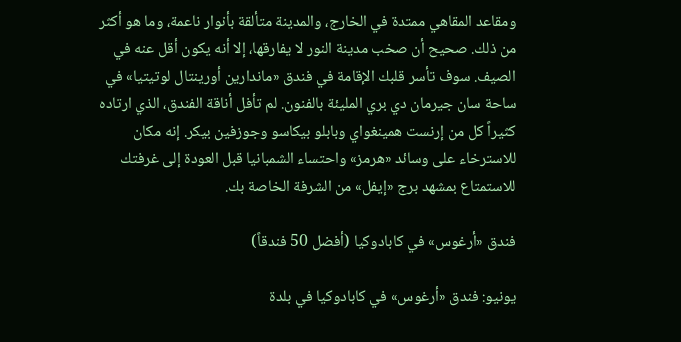ومقاعد المقاهي ممتدة في الخارج، والمدينة متألقة بأنوار ناعمة، وما هو أكثر من ذلك. صحيح أن صخب مدينة النور لا يفارقها، إلا أنه يكون أقل عنه في الصيف. سوف تأسر قلبك الإقامة في فندق «ماندارين أورينتال لوتيتيا» في ساحة سان جيرمان دي بري المليئة بالفنون. لم تأفل أناقة الفندق، الذي ارتاده كثيراً كل من إرنست همينغواي وبابلو بيكاسو وجوزفين بيكر. إنه مكان للاسترخاء على وسائد «هرمز» واحتساء الشمبانيا قبل العودة إلى غرفتك للاستمتاع بمشهد برج «إيفل» من الشرفة الخاصة بك.

فندق «أرغوس» في كابادوكيا (أفضل 50 فندقاً)

يونيو: فندق «أرغوس» في كابادوكيا في بلدة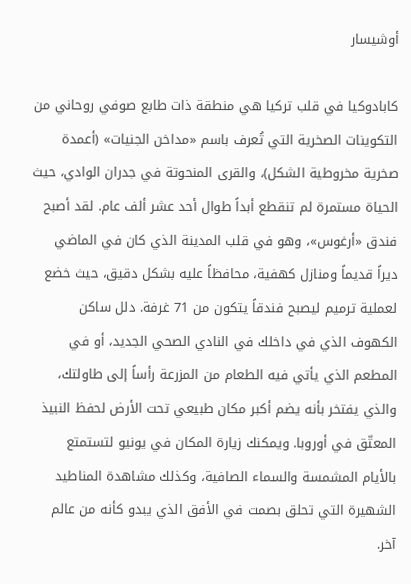أوشيسار

كابادوكيا في قلب تركيا هي منطقة ذات طابع صوفي روحاني من التكوينات الصخرية التي تُعرف باسم «مداخن الجنيات» (أعمدة صخرية مخروطية الشكل)، والقرى المنحوتة في جدران الوادي، حيث الحياة مستمرة لم تنقطع أبداً طوال أحد عشر ألف عام. لقد أصبح فندق «أرغوس»، وهو في قلب المدينة الذي كان في الماضي ديراً قديماً ومنازل كهفية، محافظاً عليه بشكل دقيق، حيث خضع لعملية ترميم ليصبح فندقاً يتكون من 71 غرفة. دلل ساكن الكهوف الذي في داخلك في النادي الصحي الجديد، أو في المطعم الذي يأتي فيه الطعام من المزرعة رأساً إلى طاولتك، والذي يفتخر بأنه يضم أكبر مكان طبيعي تحت الأرض لحفظ النبيذ المعتّق في أوروبا. ويمكنك زيارة المكان في يونيو لتستمتع بالأيام المشمسة والسماء الصافية، وكذلك مشاهدة المناطيد الشهيرة التي تحلق بصمت في الأفق الذي يبدو كأنه من عالم آخر.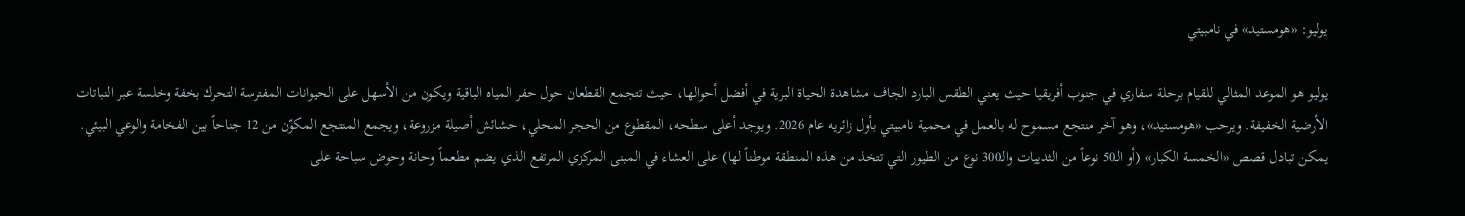يوليو: «هومستيد» في نامبيتي

يوليو هو الموعد المثالي للقيام برحلة سفاري في جنوب أفريقيا حيث يعني الطقس البارد الجاف مشاهدة الحياة البرية في أفضل أحوالها، حيث تتجمع القطعان حول حفر المياه الباقية ويكون من الأسهل على الحيوانات المفترسة التحرك بخفة وخلسة عبر النباتات الأرضية الخفيفة. ويرحب «هومستيد»، وهو آخر منتجع مسموح له بالعمل في محمية نامبيتي بأول زائريه عام 2026. ويوجد أعلى سطحه، المقطوع من الحجر المحلي، حشائش أصيلة مزروعة، ويجمع المنتجع المكوّن من 12 جناحاً بين الفخامة والوعي البيئي. يمكن تبادل قصص «الخمسة الكبار» (أو الـ50 نوعاً من الثدييات والـ300 نوع من الطيور التي تتخذ من هذه المنطقة موطناً لها) على العشاء في المبنى المركزي المرتفع الذي يضم مطعماً وحانة وحوض سباحة على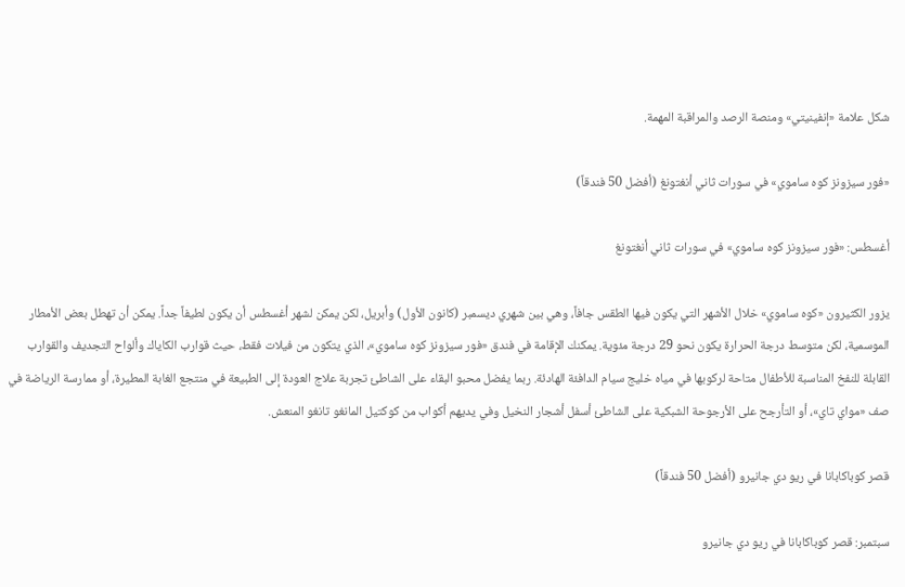شكل علامة «إنفينيتي» ومنصة الرصد والمراقبة المهمة.

«فور سيزونز كوه ساموي» في سورات ثاني أنغتونغ (أفضل 50 فندقاً)

أغسطس: «فور سيزونز كوه ساموي» في سورات ثاني أنغتونغ

يزور الكثيرون «كوه ساموي» خلال الأشهر التي يكون فيها الطقس جافاً، وهي بين شهري ديسمبر (كانون الأول) وأبريل، لكن يمكن لشهر أغسطس أن يكون لطيفاً جداً. يمكن أن تهطل بعض الأمطار الموسمية، لكن متوسط درجة الحرارة يكون نحو 29 درجة مئوية. يمكنك الإقامة في فندق «فور سيزونز كوه ساموي»، الذي يتكون من فيلات فقط، حيث قوارب الكاياك وألواح التجديف والقوارب القابلة للنفخ المناسبة للأطفال متاحة لركوبها في مياه خليج سيام الدافئة الهادئة. ربما يفضل محبو البقاء على الشاطئ تجربة علاج العودة إلى الطبيعة في منتجع الغابة المطيرة، أو ممارسة الرياضة في صف «مواي تاي»، أو التأرجح على الأرجوحة الشبكية على الشاطئ أسفل أشجار النخيل وفي يديهم أكواب من كوكتيل المانغو تانغو المنعش.

قصر كوباكابانا في ريو دي جانيرو (أفضل 50 فندقاً)

سبتمبر: قصر كوباكابانا في ريو دي جانيرو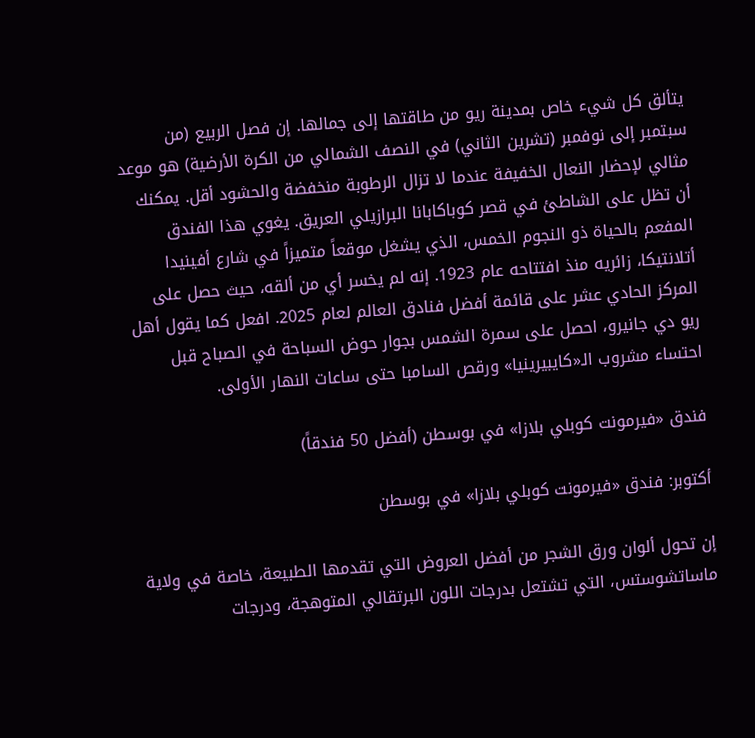يتألق كل شيء خاص بمدينة ريو من طاقتها إلى جمالها. إن فصل الربيع (من سبتمبر إلى نوفمبر (تشرين الثاني) في النصف الشمالي من الكرة الأرضية) هو موعد مثالي لإحضار النعال الخفيفة عندما لا تزال الرطوبة منخفضة والحشود أقل. يمكنك أن تظل على الشاطئ في قصر كوباكابانا البرازيلي العريق. يغوي هذا الفندق المفعم بالحياة ذو النجوم الخمس، الذي يشغل موقعاً متميزاً في شارع أفينيدا أتلانتيكا، زائريه منذ افتتاحه عام 1923. إنه لم يخسر أي من ألقه، حيث حصل على المركز الحادي عشر على قائمة أفضل فنادق العالم لعام 2025. افعل كما يقول أهل ريو دي جانيرو، احصل على سمرة الشمس بجوار حوض السباحة في الصباح قبل احتساء مشروب الـ«كايبيرينيا» ورقص السامبا حتى ساعات النهار الأولى.

فندق «فيرمونت كوبلي بلازا» في بوسطن (أفضل 50 فندقاً)

أكتوبر: فندق «فيرمونت كوبلي بلازا» في بوسطن

إن تحول ألوان ورق الشجر من أفضل العروض التي تقدمها الطبيعة، خاصة في ولاية ماساتشوستس، التي تشتعل بدرجات اللون البرتقالي المتوهجة، ودرجات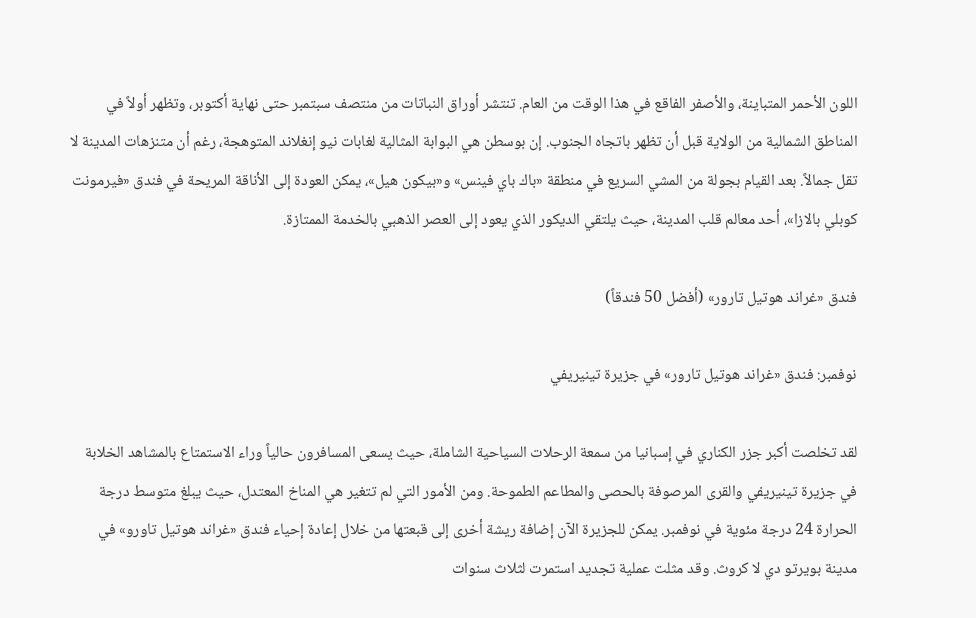اللون الأحمر المتباينة، والأصفر الفاقع في هذا الوقت من العام. تنتشر أوراق النباتات من منتصف سبتمبر حتى نهاية أكتوبر، وتظهر أولاً في المناطق الشمالية من الولاية قبل أن تظهر باتجاه الجنوب. إن بوسطن هي البوابة المثالية لغابات نيو إنغلاند المتوهجة، رغم أن متنزهات المدينة لا تقل جمالاً. بعد القيام بجولة من المشي السريع في منطقة «باك باي فينس» و«بيكون هيل»، يمكن العودة إلى الأناقة المريحة في فندق «فيرمونت كوبلي بالازا»، أحد معالم قلب المدينة، حيث يلتقي الديكور الذي يعود إلى العصر الذهبي بالخدمة الممتازة.

فندق «غراند هوتيل تارور» (أفضل 50 فندقاً)

نوفمبر: فندق «غراند هوتيل تارور» في جزيرة تينيريفي

لقد تخلصت أكبر جزر الكناري في إسبانيا من سمعة الرحلات السياحية الشاملة، حيث يسعى المسافرون حالياً وراء الاستمتاع بالمشاهد الخلابة في جزيرة تينيريفي والقرى المرصوفة بالحصى والمطاعم الطموحة. ومن الأمور التي لم تتغير هي المناخ المعتدل، حيث يبلغ متوسط درجة الحرارة 24 درجة مئوية في نوفمبر. يمكن للجزيرة الآن إضافة ريشة أخرى إلى قبعتها من خلال إعادة إحياء فندق «غراند هوتيل تاورو» في مدينة بويرتو دي لا كروث. وقد مثلت عملية تجديد استمرت لثلاث سنوات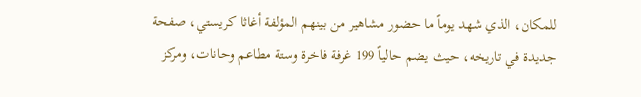للمكان، الذي شهد يوماً ما حضور مشاهير من بينهم المؤلفة أغاثا كريستي، صفحة جديدة في تاريخه، حيث يضم حالياً 199 غرفة فاخرة وستة مطاعم وحانات، ومركز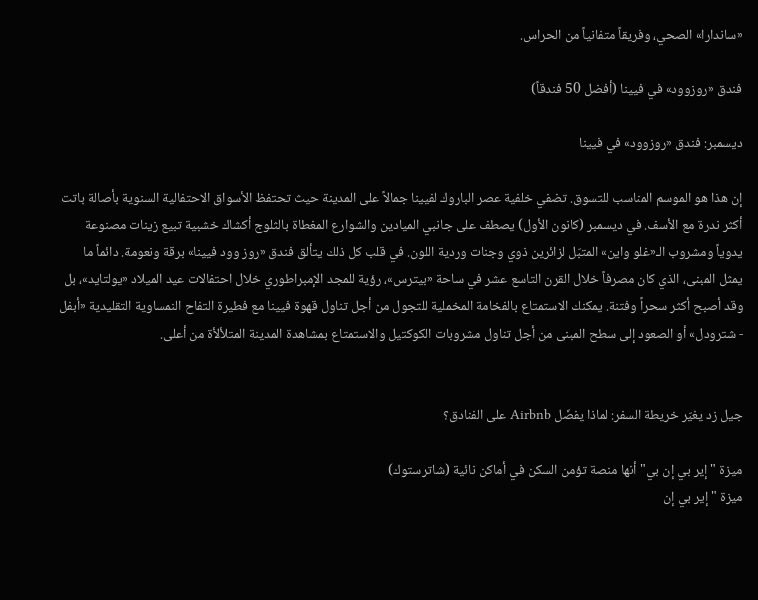«ساندارا» الصحي، وفريقاً متفانياً من الحراس.

فندق «روزوود» في فيينا (أفضل 50 فندقاً)

ديسمبر: فندق «روزوود» في فيينا

إن هذا هو الموسم المناسب للتسوق. تضفي خلفية عصر الباروك لفيينا جمالاً على المدينة حيث تحتفظ الأسواق الاحتفالية السنوية بأصالة باتت أكثر ندرة مع الأسف. في ديسمبر (كانون الأول) يصطف على جانبي الميادين والشوارع المغطاة بالثلوج أكشاك خشبية تبيع زينات مصنوعة يدوياً ومشروب الـ«غلو واين» المتبّل لزائرين ذوي وجنات وردية اللون. في قلب كل ذلك يتألق فندق «روز وود فيينا» برقة ونعومة. دائماً ما يمثل المبنى، الذي كان مصرفاً خلال القرن التاسع عشر في ساحة «بيترس»، رؤية للمجد الإمبراطوري خلال احتفالات عيد الميلاد «يولتايد»، بل وقد أصبح أكثر سحراً وفتنة. يمكنك الاستمتاع بالفخامة المخملية للتجول من أجل تناول قهوة فيينا مع فطيرة التفاح النمساوية التقليدية «أبفل - شترودل» أو الصعود إلى سطح المبنى من أجل تناول مشروبات الكوكتيل والاستمتاع بمشاهدة المدينة المتلألأة من أعلى.


جيل زد يغيّر خريطة السفر: لماذا يفضّل Airbnb على الفنادق؟

ميزة "إير بي إن بي" أنها منصة تؤمن السكن في أماكن نائية (شاترستوك)
ميزة "إير بي إن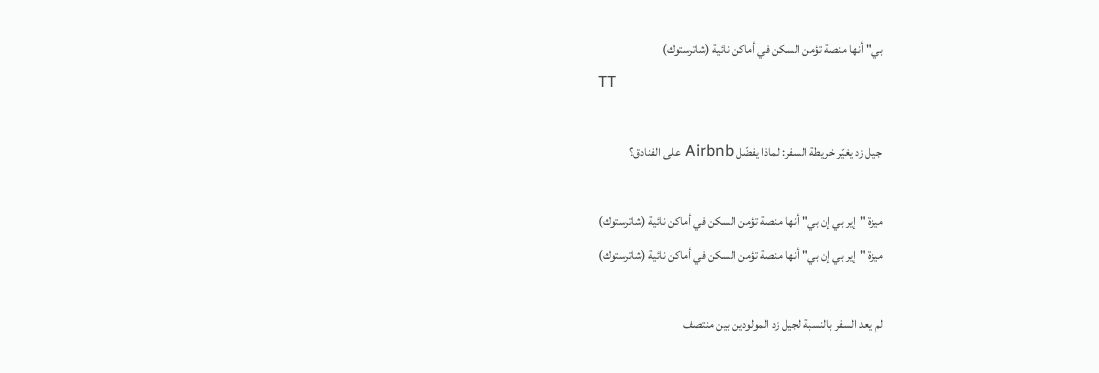بي" أنها منصة تؤمن السكن في أماكن نائية (شاترستوك)
TT

جيل زد يغيّر خريطة السفر: لماذا يفضّل Airbnb على الفنادق؟

ميزة "إير بي إن بي" أنها منصة تؤمن السكن في أماكن نائية (شاترستوك)
ميزة "إير بي إن بي" أنها منصة تؤمن السكن في أماكن نائية (شاترستوك)

لم يعد السفر بالنسبة لجيل زد المولودين بين منتصف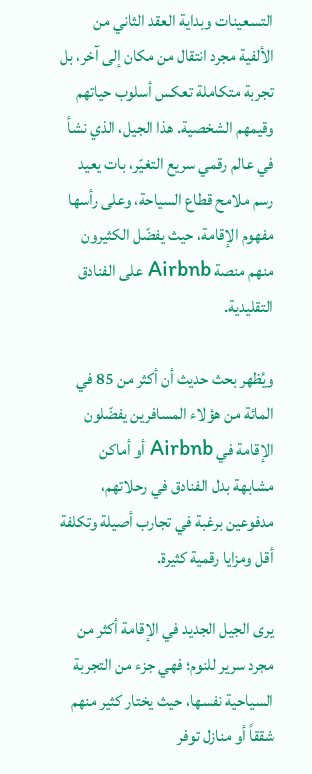التسعينات وبداية العقد الثاني من الألفية مجرد انتقال من مكان إلى آخر، بل تجربة متكاملة تعكس أسلوب حياتهم وقيمهم الشخصية. هذا الجيل، الذي نشأ في عالم رقمي سريع التغيّر، بات يعيد رسم ملامح قطاع السياحة، وعلى رأسها مفهوم الإقامة، حيث يفضّل الكثيرون منهم منصة Airbnb على الفنادق التقليدية.

ويُظهر بحث حديث أن أكثر من 85 في المائة من هؤلاء المسافرين يفضّلون الإقامة في Airbnb أو أماكن مشابهة بدل الفنادق في رحلاتهم، مدفوعين برغبة في تجارب أصيلة وتكلفة أقل ومزايا رقمية كثيرة.

يرى الجيل الجديد في الإقامة أكثر من مجرد سرير للنوم؛ فهي جزء من التجربة السياحية نفسها، حيث يختار كثير منهم شققاً أو منازل توفر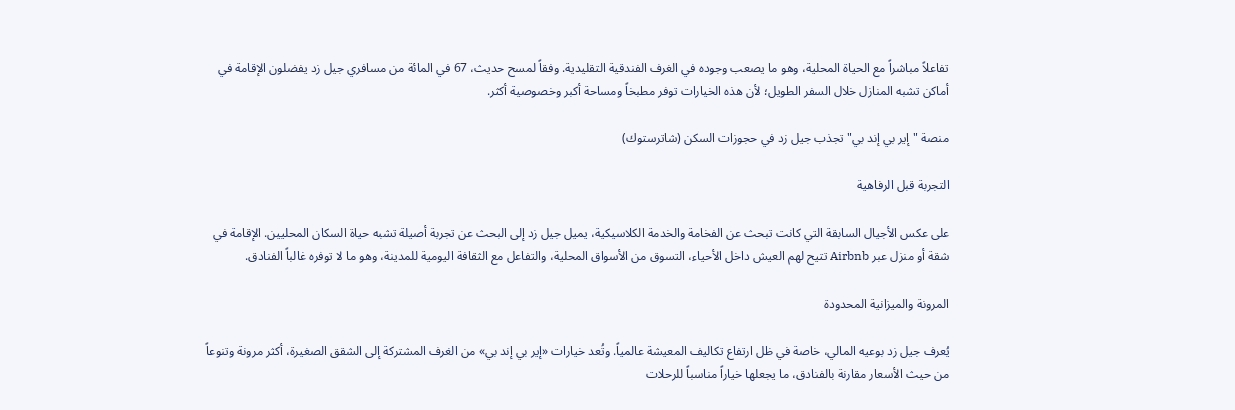تفاعلاً مباشراً مع الحياة المحلية، وهو ما يصعب وجوده في الغرف الفندقية التقليدية. وفقاً لمسح حديث، 67 في المائة من مسافري جيل زد يفضلون الإقامة في أماكن تشبه المنازل خلال السفر الطويل؛ لأن هذه الخيارات توفر مطبخاً ومساحة أكبر وخصوصية أكثر.

منصة "إير بي إند بي" تجذب جيل زد في حجوزات السكن (شاترستوك)

التجربة قبل الرفاهية

على عكس الأجيال السابقة التي كانت تبحث عن الفخامة والخدمة الكلاسيكية، يميل جيل زد إلى البحث عن تجربة أصيلة تشبه حياة السكان المحليين. الإقامة في شقة أو منزل عبر Airbnb تتيح لهم العيش داخل الأحياء، التسوق من الأسواق المحلية، والتفاعل مع الثقافة اليومية للمدينة، وهو ما لا توفره غالباً الفنادق.

المرونة والميزانية المحدودة

يُعرف جيل زد بوعيه المالي، خاصة في ظل ارتفاع تكاليف المعيشة عالمياً. وتُعد خيارات «إير بي إند بي» من الغرف المشتركة إلى الشقق الصغيرة، أكثر مرونة وتنوعاً من حيث الأسعار مقارنة بالفنادق، ما يجعلها خياراً مناسباً للرحلات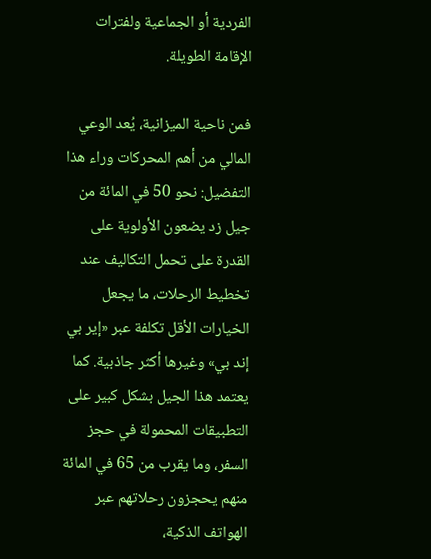الفردية أو الجماعية ولفترات الإقامة الطويلة.

فمن ناحية الميزانية، يُعد الوعي المالي من أهم المحركات وراء هذا التفضيل: نحو 50 في المائة من جيل زد يضعون الأولوية على القدرة على تحمل التكاليف عند تخطيط الرحلات، ما يجعل الخيارات الأقل تكلفة عبر «إير بي إند بي» وغيرها أكثر جاذبية. كما يعتمد هذا الجيل بشكل كبير على التطبيقات المحمولة في حجز السفر، وما يقرب من 65 في المائة منهم يحجزون رحلاتهم عبر الهواتف الذكية،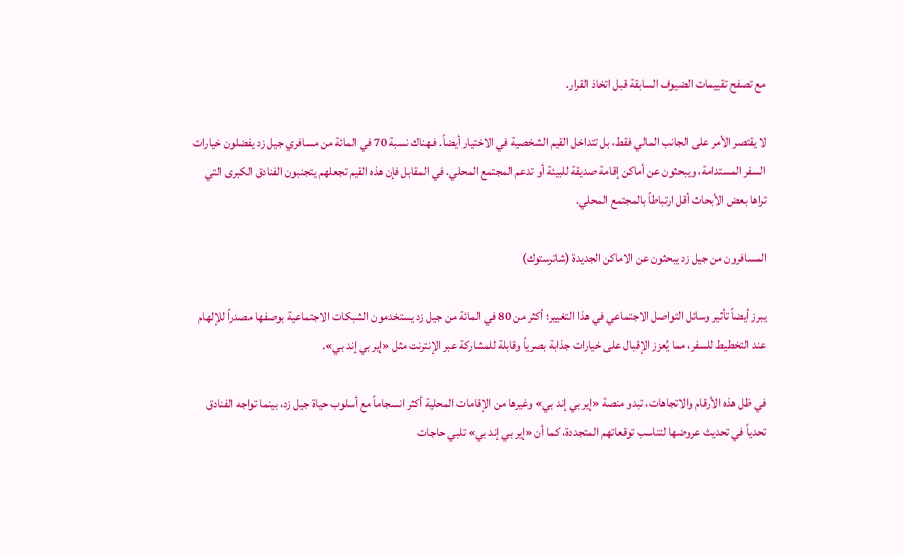مع تصفح تقييمات الضيوف السابقة قبل اتخاذ القرار.

لا يقتصر الأمر على الجانب المالي فقط، بل تتداخل القيم الشخصية في الاختيار أيضاً. فـهناك نسبة 70 في المائة من مسافري جيل زد يفضلون خيارات السفر المستدامة، ويبحثون عن أماكن إقامة صديقة للبيئة أو تدعم المجتمع المحلي. في المقابل فإن هذه القيم تجعلهم يتجنبون الفنادق الكبرى التي تراها بعض الأبحاث أقل ارتباطاً بالمجتمع المحلي.

المسافرون من جيل زد يبحثون عن الاماكن الجديدة (شاترستوك)

يبرز أيضاً تأثير وسائل التواصل الاجتماعي في هذا التغيير؛ أكثر من 80 في المائة من جيل زد يستخدمون الشبكات الاجتماعية بوصفها مصدراً للإلهام عند التخطيط للسفر، مما يُعزز الإقبال على خيارات جذابة بصرياً وقابلة للمشاركة عبر الإنترنت مثل «إير بي إند بي».

في ظل هذه الأرقام والاتجاهات، تبدو منصة «إير بي إند بي» وغيرها من الإقامات المحلية أكثر انسجاماً مع أسلوب حياة جيل زد، بينما تواجه الفنادق تحدياً في تحديث عروضها لتناسب توقعاتهم المتجددة، كما أن «إير بي إند بي» تلبي حاجات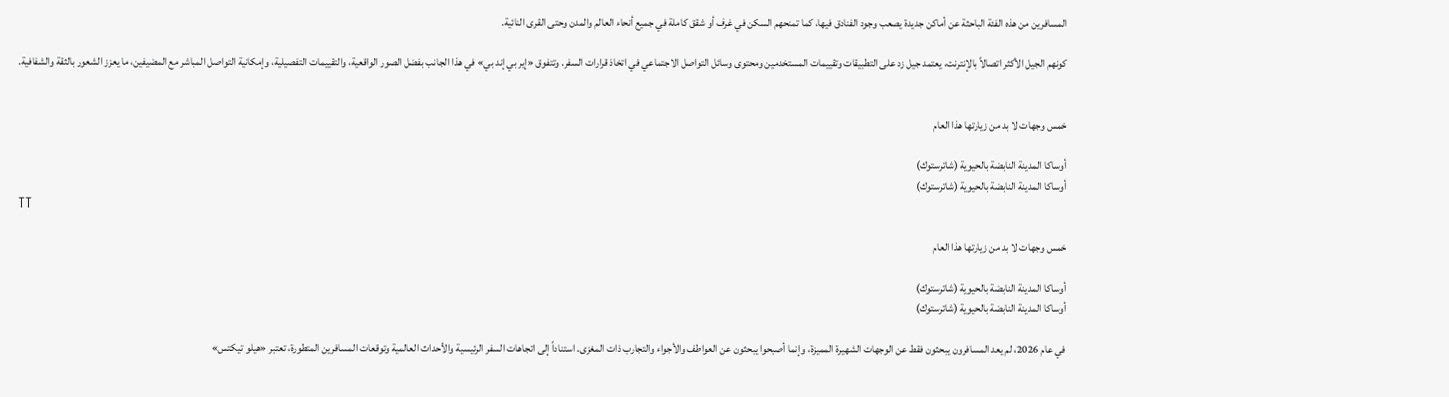المسافرين من هذه الفئة الباحثة عن أماكن جديدة يصعب وجود الفنادق فيها، كما تمنحهم السكن في غرف أو شقق كاملة في جميع أنحاء العالم والمدن وحتى القرى النائية.

كونهم الجيل الأكثر اتصالاً بالإنترنت، يعتمد جيل زد على التطبيقات وتقييمات المستخدمين ومحتوى وسائل التواصل الاجتماعي في اتخاذ قرارات السفر. وتتفوق «إير بي إند بي» في هذا الجانب بفضل الصور الواقعية، والتقييمات التفصيلية، وإمكانية التواصل المباشر مع المضيفين، ما يعزز الشعور بالثقة والشفافية.


خمس وجهات لا بد من زيارتها هذا العام

أوساكا المدينة النابضة بالحيوية (شاترستوك)
أوساكا المدينة النابضة بالحيوية (شاترستوك)
TT

خمس وجهات لا بد من زيارتها هذا العام

أوساكا المدينة النابضة بالحيوية (شاترستوك)
أوساكا المدينة النابضة بالحيوية (شاترستوك)

في عام 2026، لم يعد المسافرون يبحثون فقط عن الوجهات الشهيرة المميزة، وإنما أصبحوا يبحثون عن العواطف والأجواء والتجارب ذات المغزى. استناداً إلى اتجاهات السفر الرئيسية والأحداث العالمية وتوقعات المسافرين المتطورة، تعتبر «هيلو تيكتس»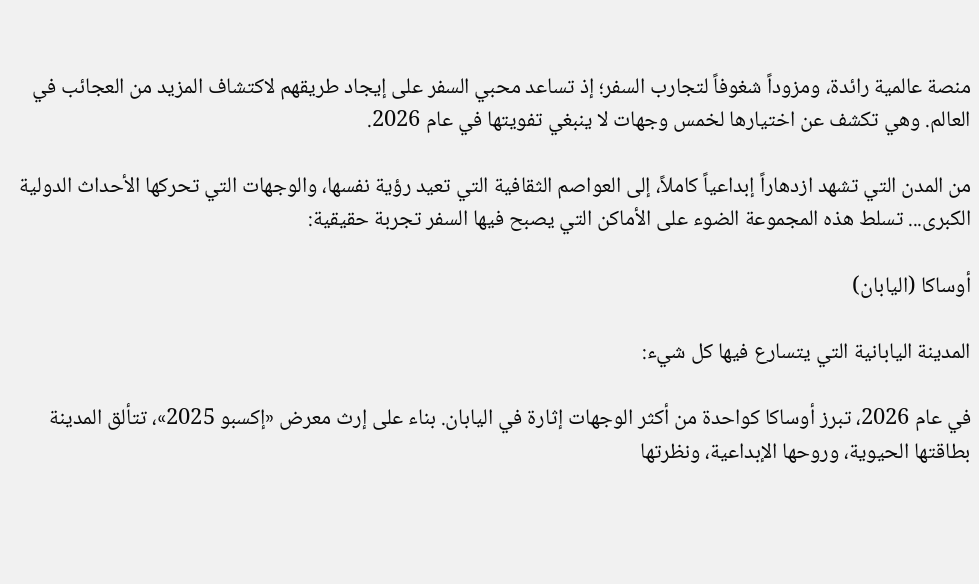منصة عالمية رائدة، ومزوداً شغوفاً لتجارب السفر؛ إذ تساعد محبي السفر على إيجاد طريقهم لاكتشاف المزيد من العجائب في العالم. وهي تكشف عن اختيارها لخمس وجهات لا ينبغي تفويتها في عام 2026.

من المدن التي تشهد ازدهاراً إبداعياً كاملاً، إلى العواصم الثقافية التي تعيد رؤية نفسها، والوجهات التي تحركها الأحداث الدولية الكبرى... تسلط هذه المجموعة الضوء على الأماكن التي يصبح فيها السفر تجربة حقيقية:

أوساكا (اليابان)

المدينة اليابانية التي يتسارع فيها كل شيء:

في عام 2026، تبرز أوساكا كواحدة من أكثر الوجهات إثارة في اليابان. بناء على إرث معرض «إكسبو 2025»، تتألق المدينة بطاقتها الحيوية، وروحها الإبداعية، ونظرتها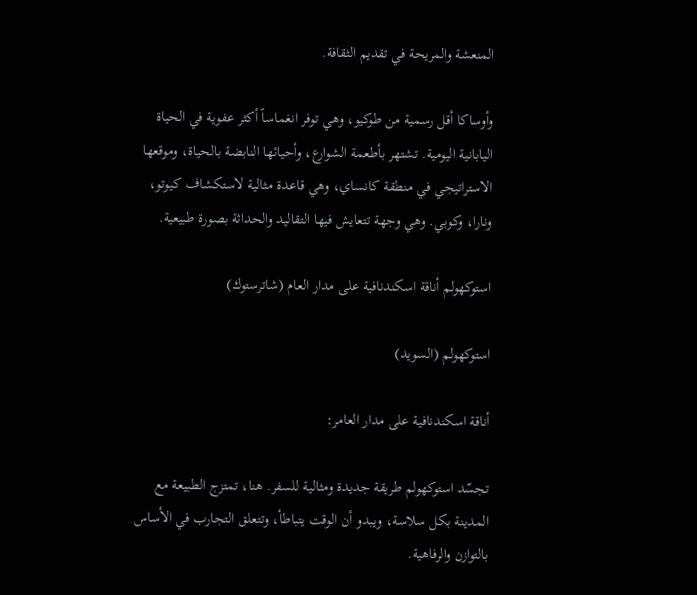المنعشة والمريحة في تقديم الثقافة.

وأوساكا أقل رسمية من طوكيو، وهي توفر انغماساً أكثر عفوية في الحياة اليابانية اليومية. تشتهر بأطعمة الشوارع، وأحيائها النابضة بالحياة، وموقعها الاستراتيجي في منطقة كانساي، وهي قاعدة مثالية لاستكشاف كيوتو، ونارا، وكوبي. وهي وجهة تتعايش فيها التقاليد والحداثة بصورة طبيعية.

استوكهولم أناقة اسكندنافية على مدار العام (شاترستوك)

استوكهولم (السويد)

أناقة اسكندنافية على مدار العامر:

تجسّد استوكهولم طريقة جديدة ومثالية للسفر. هنا، تمتزج الطبيعة مع المدينة بكل سلاسة، ويبدو أن الوقت يتباطأ، وتتعلق التجارب في الأساس بالتوازن والرفاهية.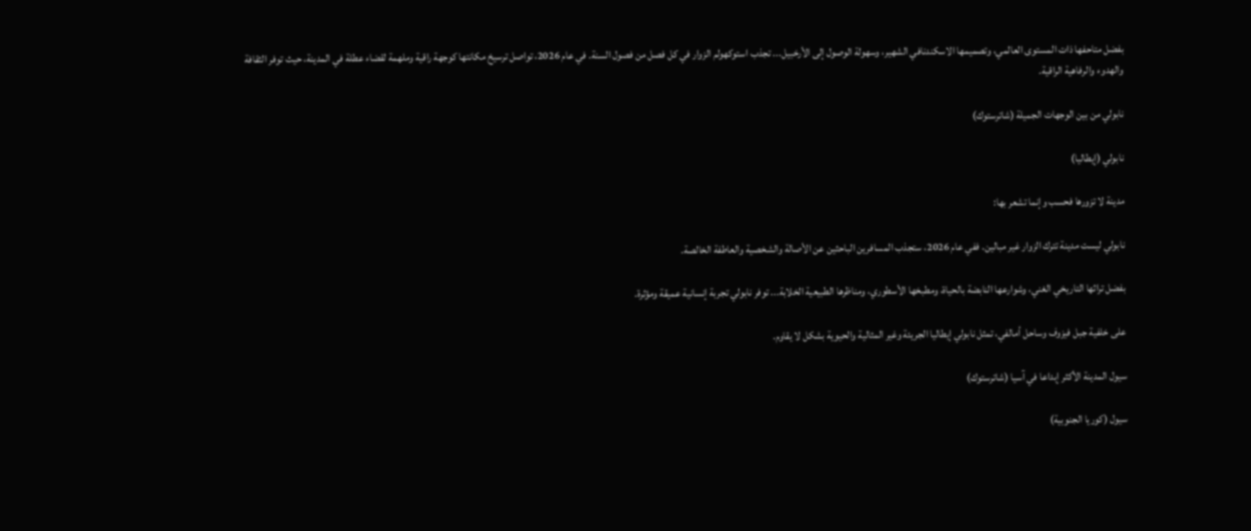بفضل متاحفها ذات المستوى العالمي، وتصميمها الاسكندنافي الشهير، وسهولة الوصول إلى الأرخبيل... تجذب استوكهولم الزوار في كل فصل من فصول السنة. في عام 2026، تواصل ترسيخ مكانتها كوجهة راقية وملهمة لقضاء عطلة في المدينة، حيث توفر الثقافة والهدوء والرفاهية الراقية.

نابولي من بين الوجهات الجميلة (شاترستوك)

نابولي (إيطاليا)

مدينة لا تزورها فحسب وإنما تشعر بها:

نابولي ليست مدينة تترك الزوار غير مبالين. ففي عام 2026، ستجذب المسافرين الباحثين عن الأصالة والشخصية والعاطفة الخالصة.

بفضل تراثها التاريخي الغني، وشوارعها النابضة بالحياة، ومطبخها الأسطوري، ومناظرها الطبيعية الخلابة... توفر نابولي تجربة إنسانية عميقة ومؤثرة.

على خلفية جبل فيزوف وساحل أمالفي، تمثل نابولي إيطاليا الجريئة وغير المثالية والحيوية بشكل لا يقاوم.

سيول المدينة الأكثر إبداعا في آسيا (شاترستوك)

سيول (كوريا الجنوبية)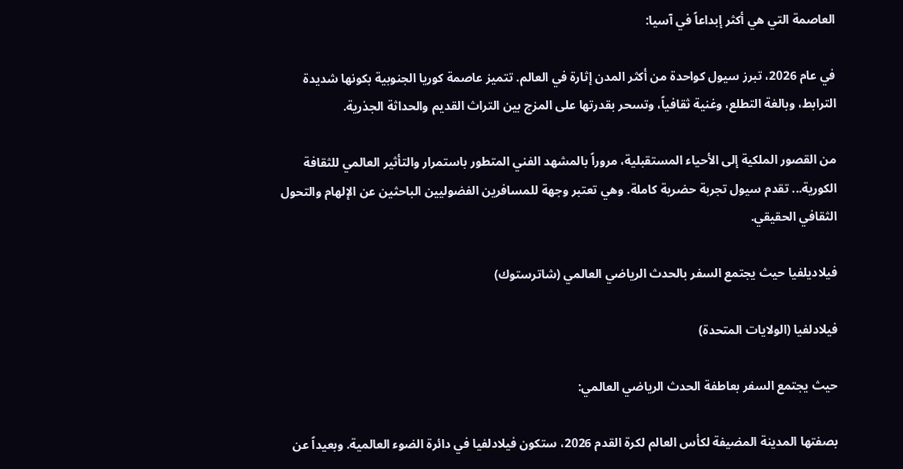العاصمة التي هي أكثر إبداعاً في آسيا:

في عام 2026، تبرز سيول كواحدة من أكثر المدن إثارة في العالم. تتميز عاصمة كوريا الجنوبية بكونها شديدة الترابط، وبالغة التطلع، وغنية ثقافياً، وتسحر بقدرتها على المزج بين التراث القديم والحداثة الجذرية.

من القصور الملكية إلى الأحياء المستقبلية، مروراً بالمشهد الفني المتطور باستمرار والتأثير العالمي للثقافة الكورية... تقدم سيول تجربة حضرية كاملة. وهي تعتبر وجهة للمسافرين الفضوليين الباحثين عن الإلهام والتحول الثقافي الحقيقي.

فيلاديلفيا حيث يجتمع السفر بالحدث الرياضي العالمي (شاترستوك)

فيلادلفيا (الولايات المتحدة)

حيث يجتمع السفر بعاطفة الحدث الرياضي العالمي:

بصفتها المدينة المضيفة لكأس العالم لكرة القدم 2026، ستكون فيلادلفيا في دائرة الضوء العالمية. وبعيداً عن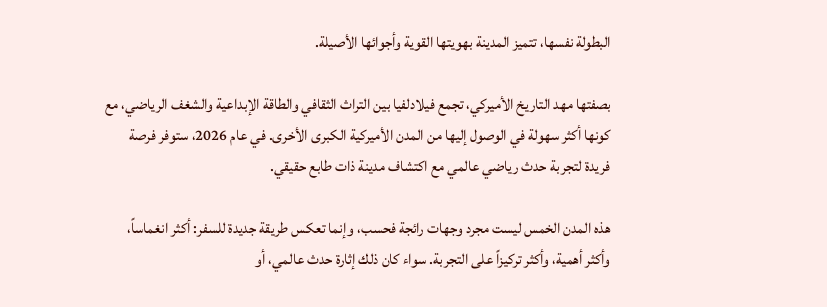البطولة نفسها، تتميز المدينة بهويتها القوية وأجوائها الأصيلة.

بصفتها مهد التاريخ الأميركي، تجمع فيلادلفيا بين التراث الثقافي والطاقة الإبداعية والشغف الرياضي، مع كونها أكثر سهولة في الوصول إليها من المدن الأميركية الكبرى الأخرى. في عام 2026، ستوفر فرصة فريدة لتجربة حدث رياضي عالمي مع اكتشاف مدينة ذات طابع حقيقي.

هذه المدن الخمس ليست مجرد وجهات رائجة فحسب، وإنما تعكس طريقة جديدة للسفر: أكثر انغماساً، وأكثر أهمية، وأكثر تركيزاً على التجربة. سواء كان ذلك إثارة حدث عالمي، أو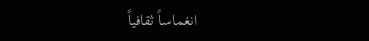انغماساً ثقافياً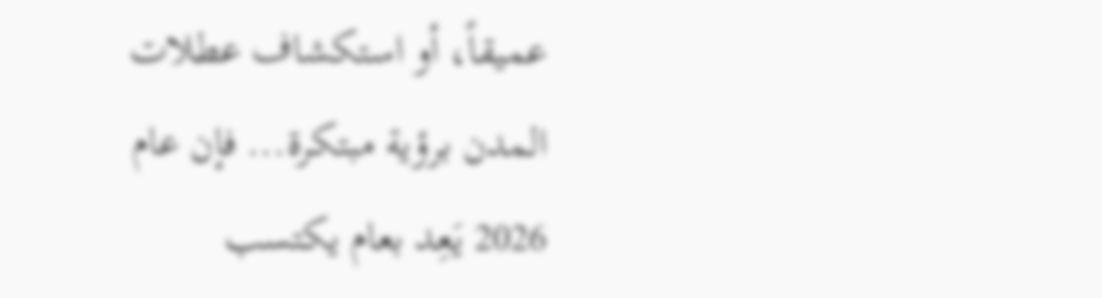عميقاً، أو استكشاف عطلات المدن برؤية مبتكرة... فإن عام 2026 يَعِد بعام يكتسب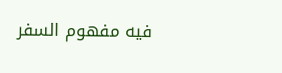فيه مفهوم السفر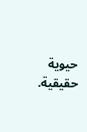حيوية حقيقية.